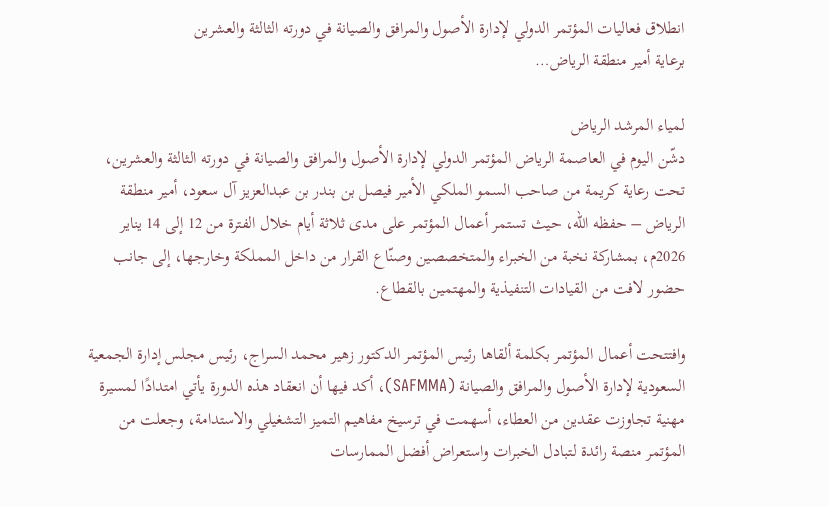انطلاق فعاليات المؤتمر الدولي لإدارة الأصول والمرافق والصيانة في دورته الثالثة والعشرين
برعاية أمير منطقة الرياض…

لمياء المرشد الرياض
دشّن اليوم في العاصمة الرياض المؤتمر الدولي لإدارة الأصول والمرافق والصيانة في دورته الثالثة والعشرين، تحت رعاية كريمة من صاحب السمو الملكي الأمير فيصل بن بندر بن عبدالعزيز آل سعود، أمير منطقة الرياض – حفظه الله، حيث تستمر أعمال المؤتمر على مدى ثلاثة أيام خلال الفترة من 12 إلى 14 يناير 2026م، بمشاركة نخبة من الخبراء والمتخصصين وصنّاع القرار من داخل المملكة وخارجها، إلى جانب حضور لافت من القيادات التنفيذية والمهتمين بالقطاع.

وافتتحت أعمال المؤتمر بكلمة ألقاها رئيس المؤتمر الدكتور زهير محمد السراج، رئيس مجلس إدارة الجمعية السعودية لإدارة الأصول والمرافق والصيانة (SAFMMA)، أكد فيها أن انعقاد هذه الدورة يأتي امتدادًا لمسيرة مهنية تجاوزت عقدين من العطاء، أسهمت في ترسيخ مفاهيم التميز التشغيلي والاستدامة، وجعلت من المؤتمر منصة رائدة لتبادل الخبرات واستعراض أفضل الممارسات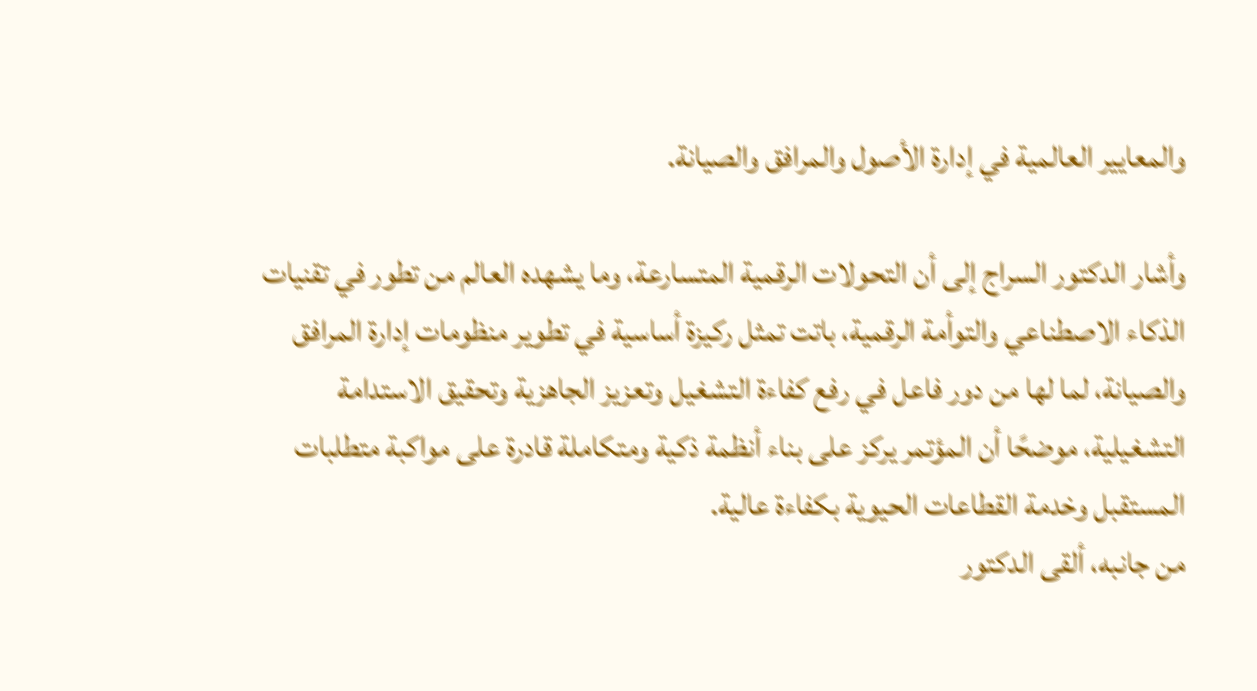والمعايير العالمية في إدارة الأصول والمرافق والصيانة.

وأشار الدكتور السراج إلى أن التحولات الرقمية المتسارعة، وما يشهده العالم من تطور في تقنيات الذكاء الاصطناعي والتوأمة الرقمية، باتت تمثل ركيزة أساسية في تطوير منظومات إدارة المرافق والصيانة، لما لها من دور فاعل في رفع كفاءة التشغيل وتعزيز الجاهزية وتحقيق الاستدامة التشغيلية، موضحًا أن المؤتمر يركز على بناء أنظمة ذكية ومتكاملة قادرة على مواكبة متطلبات المستقبل وخدمة القطاعات الحيوية بكفاءة عالية.
من جانبه، ألقى الدكتور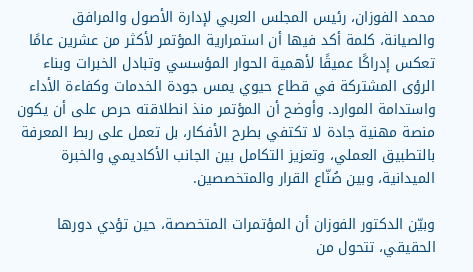محمد الفوزان، رئيس المجلس العربي لإدارة الأصول والمرافق والصيانة، كلمة أكد فيها أن استمرارية المؤتمر لأكثر من عشرين عامًا تعكس إدراكًا عميقًا لأهمية الحوار المؤسسي وتبادل الخبرات وبناء الرؤى المشتركة في قطاع حيوي يمس جودة الخدمات وكفاءة الأداء واستدامة الموارد. وأوضح أن المؤتمر منذ انطلاقته حرص على أن يكون منصة مهنية جادة لا تكتفي بطرح الأفكار، بل تعمل على ربط المعرفة بالتطبيق العملي، وتعزيز التكامل بين الجانب الأكاديمي والخبرة الميدانية، وبين صُنّاع القرار والمتخصصين.

وبيّن الدكتور الفوزان أن المؤتمرات المتخصصة، حين تؤدي دورها الحقيقي، تتحول من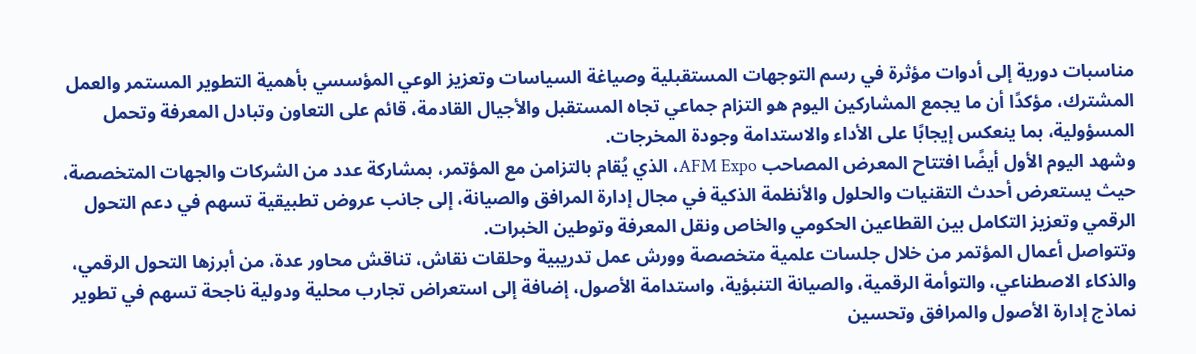مناسبات دورية إلى أدوات مؤثرة في رسم التوجهات المستقبلية وصياغة السياسات وتعزيز الوعي المؤسسي بأهمية التطوير المستمر والعمل المشترك، مؤكدًا أن ما يجمع المشاركين اليوم هو التزام جماعي تجاه المستقبل والأجيال القادمة، قائم على التعاون وتبادل المعرفة وتحمل المسؤولية، بما ينعكس إيجابًا على الأداء والاستدامة وجودة المخرجات.
وشهد اليوم الأول أيضًا افتتاح المعرض المصاحب AFM Expo، الذي يُقام بالتزامن مع المؤتمر، بمشاركة عدد من الشركات والجهات المتخصصة، حيث يستعرض أحدث التقنيات والحلول والأنظمة الذكية في مجال إدارة المرافق والصيانة، إلى جانب عروض تطبيقية تسهم في دعم التحول الرقمي وتعزيز التكامل بين القطاعين الحكومي والخاص ونقل المعرفة وتوطين الخبرات.
وتتواصل أعمال المؤتمر من خلال جلسات علمية متخصصة وورش عمل تدريبية وحلقات نقاش، تناقش محاور عدة، من أبرزها التحول الرقمي، والذكاء الاصطناعي، والتوأمة الرقمية، والصيانة التنبؤية، واستدامة الأصول، إضافة إلى استعراض تجارب محلية ودولية ناجحة تسهم في تطوير نماذج إدارة الأصول والمرافق وتحسين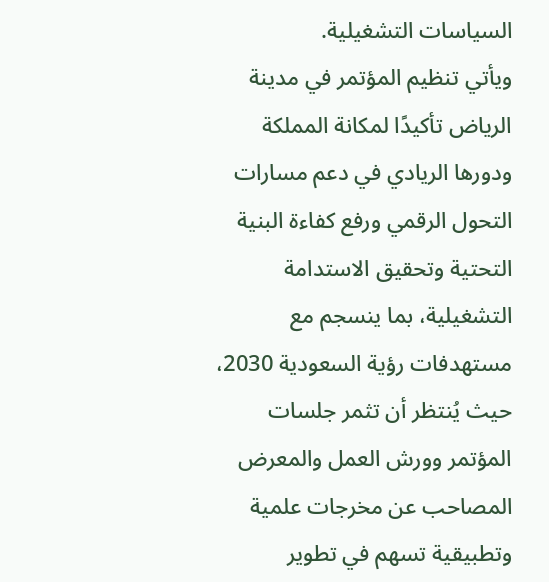السياسات التشغيلية.
ويأتي تنظيم المؤتمر في مدينة الرياض تأكيدًا لمكانة المملكة ودورها الريادي في دعم مسارات التحول الرقمي ورفع كفاءة البنية التحتية وتحقيق الاستدامة التشغيلية، بما ينسجم مع مستهدفات رؤية السعودية 2030، حيث يُنتظر أن تثمر جلسات المؤتمر وورش العمل والمعرض المصاحب عن مخرجات علمية وتطبيقية تسهم في تطوير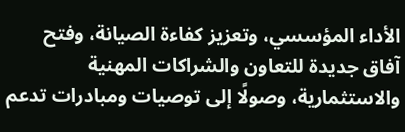الأداء المؤسسي، وتعزيز كفاءة الصيانة، وفتح آفاق جديدة للتعاون والشراكات المهنية والاستثمارية، وصولًا إلى توصيات ومبادرات تدعم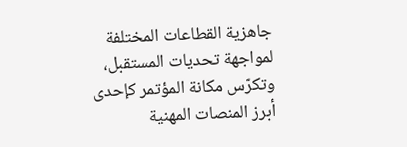جاهزية القطاعات المختلفة لمواجهة تحديات المستقبل، وتكرّس مكانة المؤتمر كإحدى أبرز المنصات المهنية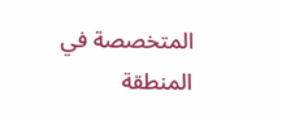المتخصصة في المنطقة